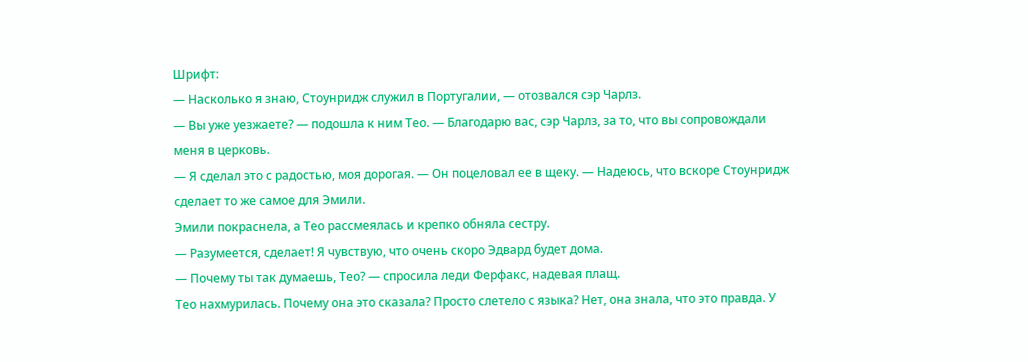Шрифт:
— Насколько я знаю, Стоунридж служил в Португалии, — отозвался сэр Чарлз.
— Вы уже уезжаете? — подошла к ним Тео. — Благодарю вас, сэр Чарлз, за то, что вы сопровождали меня в церковь.
— Я сделал это с радостью, моя дорогая. — Он поцеловал ее в щеку. — Надеюсь, что вскоре Стоунридж сделает то же самое для Эмили.
Эмили покраснела, а Тео рассмеялась и крепко обняла сестру.
— Разумеется, сделает! Я чувствую, что очень скоро Эдвард будет дома.
— Почему ты так думаешь, Тео? — спросила леди Ферфакс, надевая плащ.
Тео нахмурилась. Почему она это сказала? Просто слетело с языка? Нет, она знала, что это правда. У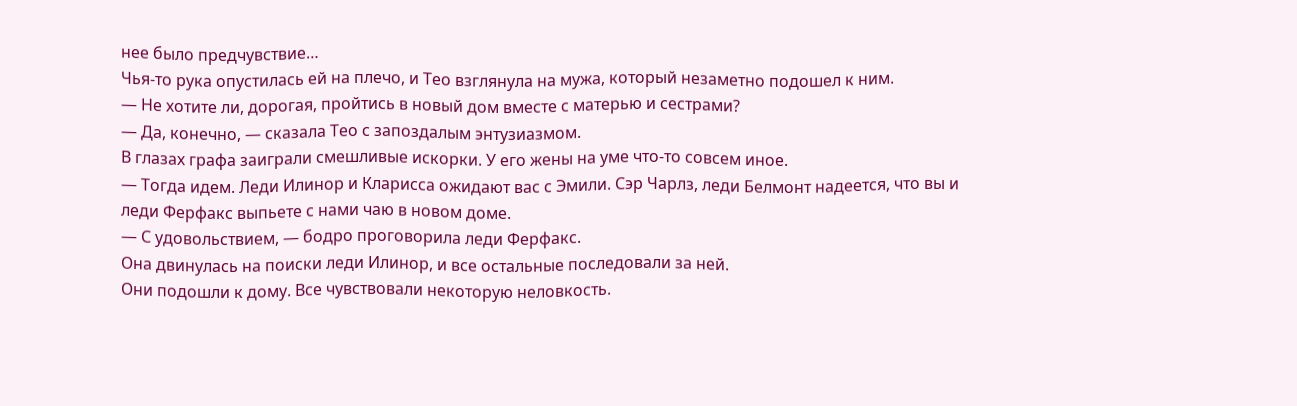нее было предчувствие…
Чья-то рука опустилась ей на плечо, и Тео взглянула на мужа, который незаметно подошел к ним.
— Не хотите ли, дорогая, пройтись в новый дом вместе с матерью и сестрами?
— Да, конечно, — сказала Тео с запоздалым энтузиазмом.
В глазах графа заиграли смешливые искорки. У его жены на уме что-то совсем иное.
— Тогда идем. Леди Илинор и Кларисса ожидают вас с Эмили. Сэр Чарлз, леди Белмонт надеется, что вы и леди Ферфакс выпьете с нами чаю в новом доме.
— С удовольствием, — бодро проговорила леди Ферфакс.
Она двинулась на поиски леди Илинор, и все остальные последовали за ней.
Они подошли к дому. Все чувствовали некоторую неловкость.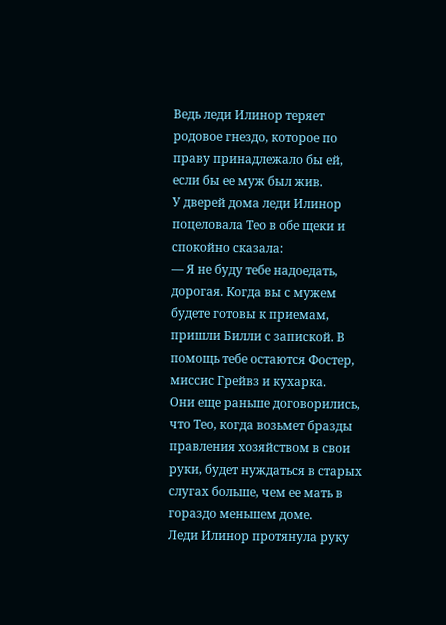Ведь леди Илинор теряет родовое гнездо, которое по праву принадлежало бы ей, если бы ее муж был жив.
У дверей дома леди Илинор поцеловала Тео в обе щеки и спокойно сказала:
— Я не буду тебе надоедать, дорогая. Когда вы с мужем будете готовы к приемам, пришли Билли с запиской. В помощь тебе остаются Фостер, миссис Грейвз и кухарка.
Они еще раньше договорились, что Тео, когда возьмет бразды правления хозяйством в свои руки, будет нуждаться в старых слугах больше, чем ее мать в гораздо меньшем доме.
Леди Илинор протянула руку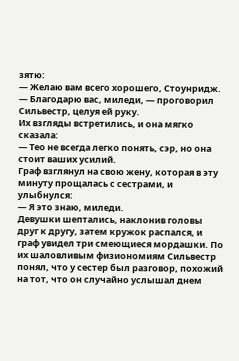зятю:
— Желаю вам всего хорошего, Стоунридж.
— Благодарю вас, миледи, — проговорил Сильвестр, целуя ей руку.
Их взгляды встретились, и она мягко сказала:
— Тео не всегда легко понять, сэр, но она стоит ваших усилий.
Граф взглянул на свою жену, которая в эту минуту прощалась с сестрами, и улыбнулся:
— Я это знаю, миледи.
Девушки шептались, наклонив головы друг к другу, затем кружок распался, и граф увидел три смеющиеся мордашки. По их шаловливым физиономиям Сильвестр понял, что у сестер был разговор, похожий на тот, что он случайно услышал днем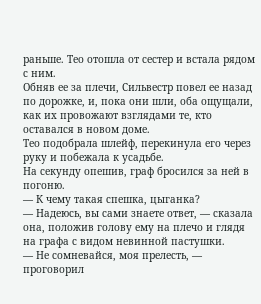раньше. Тео отошла от сестер и встала рядом с ним.
Обняв ее за плечи, Сильвестр повел ее назад по дорожке, и, пока они шли, оба ощущали, как их провожают взглядами те, кто оставался в новом доме.
Тео подобрала шлейф, перекинула его через руку и побежала к усадьбе.
На секунду опешив, граф бросился за ней в погоню.
— К чему такая спешка, цыганка?
— Надеюсь, вы сами знаете ответ, — сказала она, положив голову ему на плечо и глядя на графа с видом невинной пастушки.
— Не сомневайся, моя прелесть, — проговорил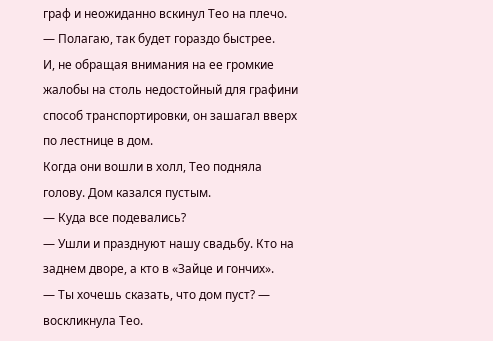граф и неожиданно вскинул Тео на плечо. — Полагаю, так будет гораздо быстрее.
И, не обращая внимания на ее громкие жалобы на столь недостойный для графини способ транспортировки, он зашагал вверх по лестнице в дом.
Когда они вошли в холл, Тео подняла голову. Дом казался пустым.
— Куда все подевались?
— Ушли и празднуют нашу свадьбу. Кто на заднем дворе, а кто в «Зайце и гончих».
— Ты хочешь сказать, что дом пуст? — воскликнула Тео.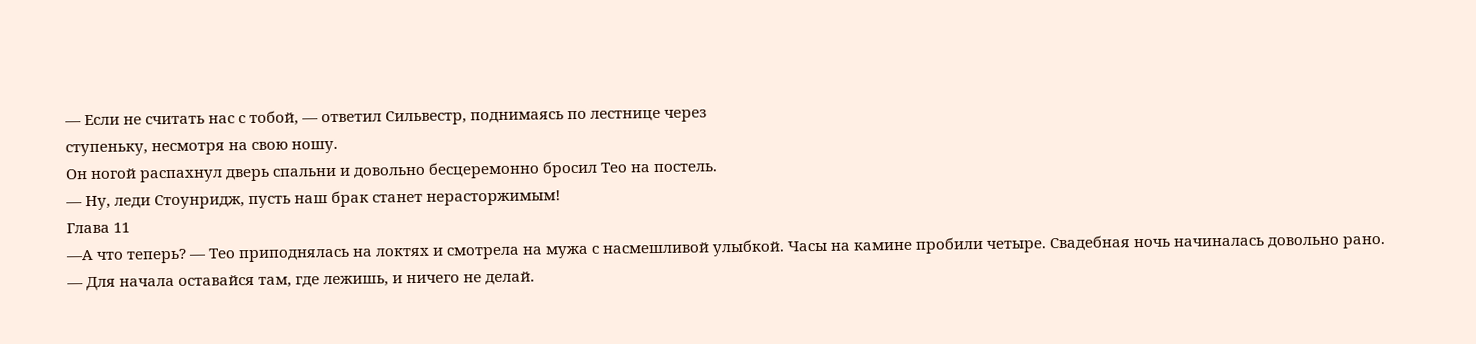— Если не считать нас с тобой, — ответил Сильвестр, поднимаясь по лестнице через
ступеньку, несмотря на свою ношу.
Он ногой распахнул дверь спальни и довольно бесцеремонно бросил Тео на постель.
— Ну, леди Стоунридж, пусть наш брак станет нерасторжимым!
Глава 11
—А что теперь? — Тео приподнялась на локтях и смотрела на мужа с насмешливой улыбкой. Часы на камине пробили четыре. Свадебная ночь начиналась довольно рано.
— Для начала оставайся там, где лежишь, и ничего не делай.